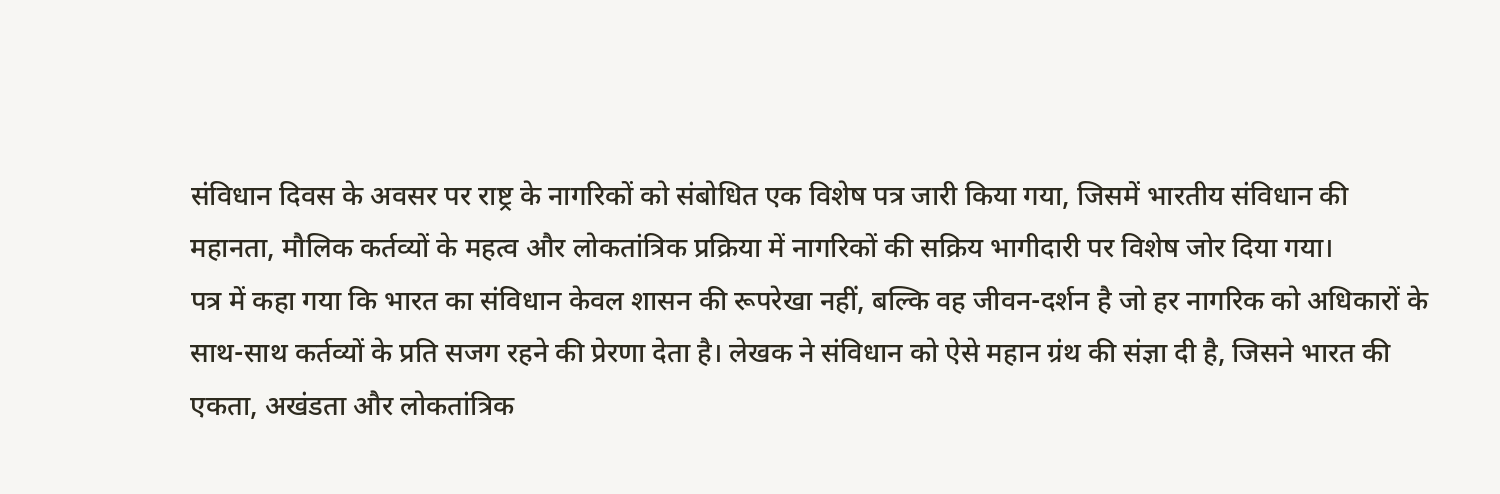संविधान दिवस के अवसर पर राष्ट्र के नागरिकों को संबोधित एक विशेष पत्र जारी किया गया, जिसमें भारतीय संविधान की महानता, मौलिक कर्तव्यों के महत्व और लोकतांत्रिक प्रक्रिया में नागरिकों की सक्रिय भागीदारी पर विशेष जोर दिया गया।
पत्र में कहा गया कि भारत का संविधान केवल शासन की रूपरेखा नहीं, बल्कि वह जीवन-दर्शन है जो हर नागरिक को अधिकारों के साथ-साथ कर्तव्यों के प्रति सजग रहने की प्रेरणा देता है। लेखक ने संविधान को ऐसे महान ग्रंथ की संज्ञा दी है, जिसने भारत की एकता, अखंडता और लोकतांत्रिक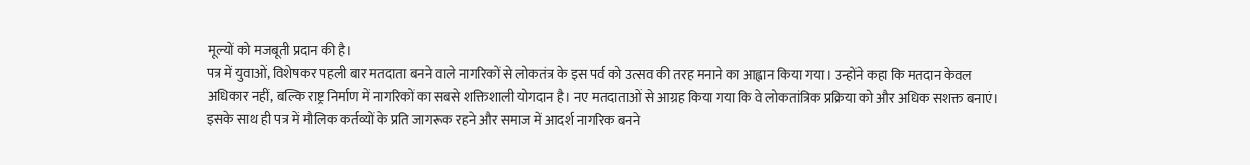मूल्यों को मजबूती प्रदान की है।
पत्र में युवाओं, विशेषकर पहली बार मतदाता बनने वाले नागरिकों से लोकतंत्र के इस पर्व को उत्सव की तरह मनाने का आह्वान किया गया। उन्होंने कहा कि मतदान केवल अधिकार नहीं, बल्कि राष्ट्र निर्माण में नागरिकों का सबसे शक्तिशाली योगदान है। नए मतदाताओं से आग्रह किया गया कि वे लोकतांत्रिक प्रक्रिया को और अधिक सशक्त बनाएं।
इसके साथ ही पत्र में मौलिक कर्तव्यों के प्रति जागरूक रहने और समाज में आदर्श नागरिक बनने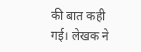की बात कही गई। लेखक ने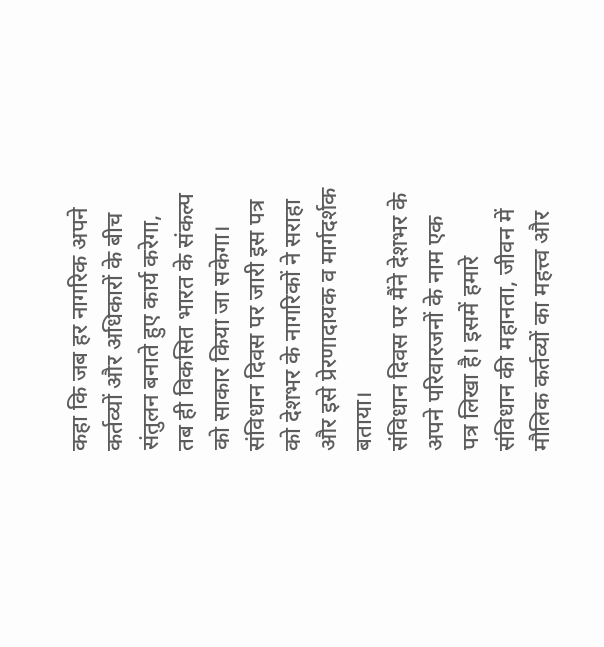कहा कि जब हर नागरिक अपने कर्तव्यों और अधिकारों के बीच संतुलन बनाते हुए कार्य करेगा, तब ही विकसित भारत के संकल्प को साकार किया जा सकेगा।
संविधान दिवस पर जारी इस पत्र को देशभर के नागरिकों ने सराहा और इसे प्रेरणादायक व मार्गदर्शक बताया।
संविधान दिवस पर मैंने देशभर के अपने परिवारजनों के नाम एक पत्र लिखा है। इसमें हमारे संविधान की महानता, जीवन में मौलिक कर्तव्यों का महत्त्व और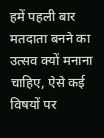हमें पहली बार मतदाता बनने का उत्सव क्यों मनाना चाहिए, ऐसे कई विषयों पर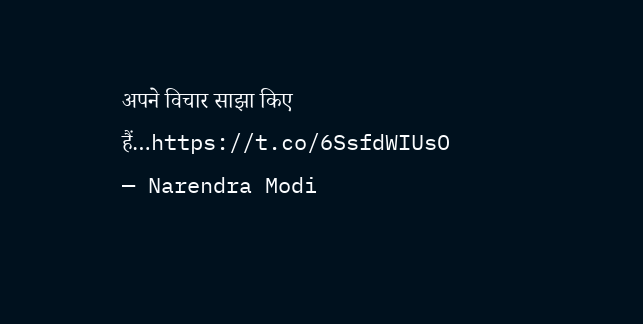अपने विचार साझा किए हैं…https://t.co/6SsfdWIUsO
— Narendra Modi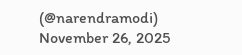(@narendramodi) November 26, 2025